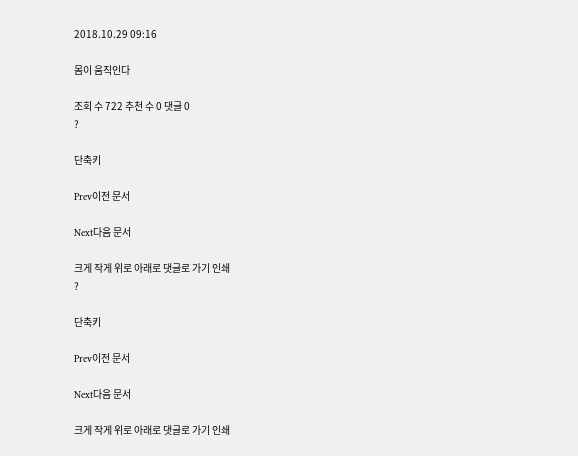2018.10.29 09:16

몸이 움직인다

조회 수 722 추천 수 0 댓글 0
?

단축키

Prev이전 문서

Next다음 문서

크게 작게 위로 아래로 댓글로 가기 인쇄
?

단축키

Prev이전 문서

Next다음 문서

크게 작게 위로 아래로 댓글로 가기 인쇄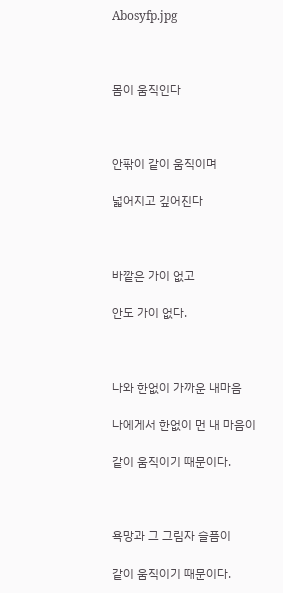Abosyfp.jpg



몸이 움직인다



안팎이 같이 움직이며

넓어지고 깊어진다



바깥은 가이 없고

안도 가이 없다.



나와 한없이 가까운 내마음

나에게서 한없이 먼 내 마음이

같이 움직이기 때문이다.



욕망과 그 그림자 슬픔이

같이 움직이기 때문이다.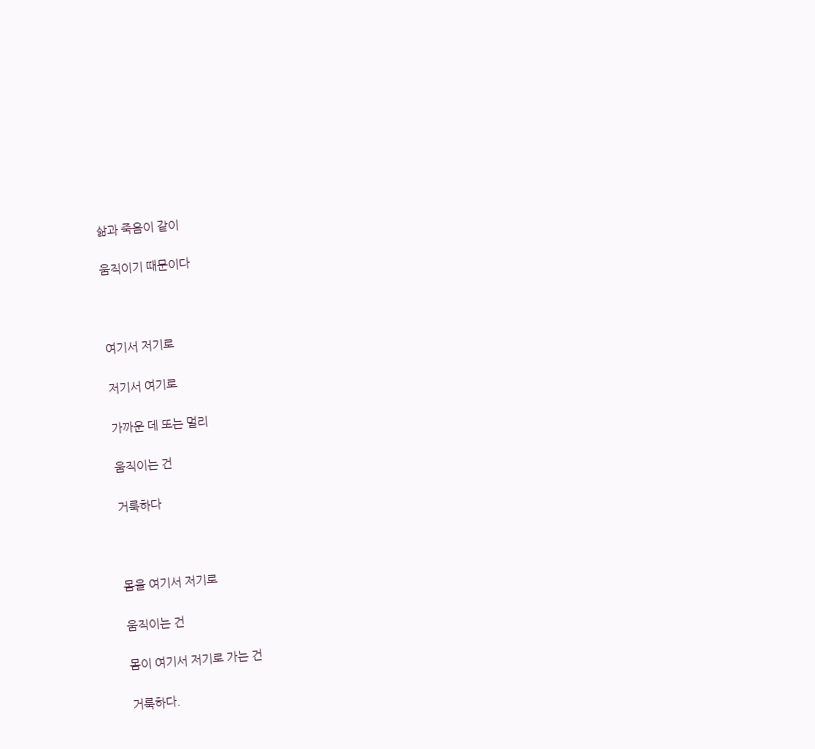삶과 죽음이 같이

움직이기 때문이다



여기서 저기로

저기서 여기로

가까운 데 또는 멀리

움직이는 건

거룩하다



몸을 여기서 저기로

움직이는 건

몸이 여기서 저기로 가는 건

거룩하다.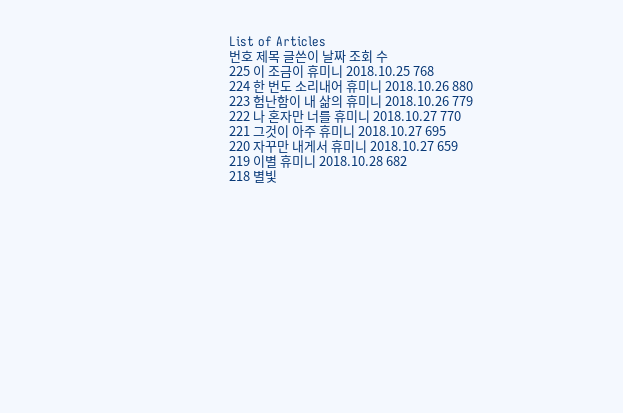List of Articles
번호 제목 글쓴이 날짜 조회 수
225 이 조금이 휴미니 2018.10.25 768
224 한 번도 소리내어 휴미니 2018.10.26 880
223 험난함이 내 삶의 휴미니 2018.10.26 779
222 나 혼자만 너를 휴미니 2018.10.27 770
221 그것이 아주 휴미니 2018.10.27 695
220 자꾸만 내게서 휴미니 2018.10.27 659
219 이별 휴미니 2018.10.28 682
218 별빛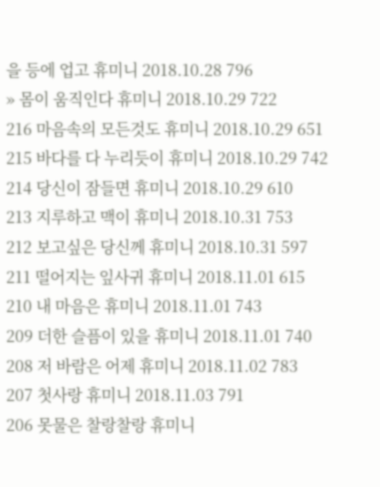을 등에 업고 휴미니 2018.10.28 796
» 몸이 움직인다 휴미니 2018.10.29 722
216 마음속의 모든것도 휴미니 2018.10.29 651
215 바다를 다 누리듯이 휴미니 2018.10.29 742
214 당신이 잠들면 휴미니 2018.10.29 610
213 지루하고 맥이 휴미니 2018.10.31 753
212 보고싶은 당신께 휴미니 2018.10.31 597
211 떨어지는 잎사귀 휴미니 2018.11.01 615
210 내 마음은 휴미니 2018.11.01 743
209 더한 슬픔이 있을 휴미니 2018.11.01 740
208 저 바람은 어제 휴미니 2018.11.02 783
207 첫사랑 휴미니 2018.11.03 791
206 못물은 찰랑찰랑 휴미니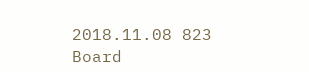2018.11.08 823
Board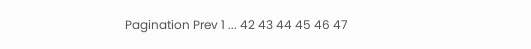Pagination Prev 1 ... 42 43 44 45 46 47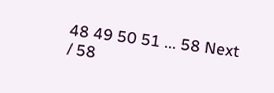48 49 50 51 ... 58 Next
/ 58